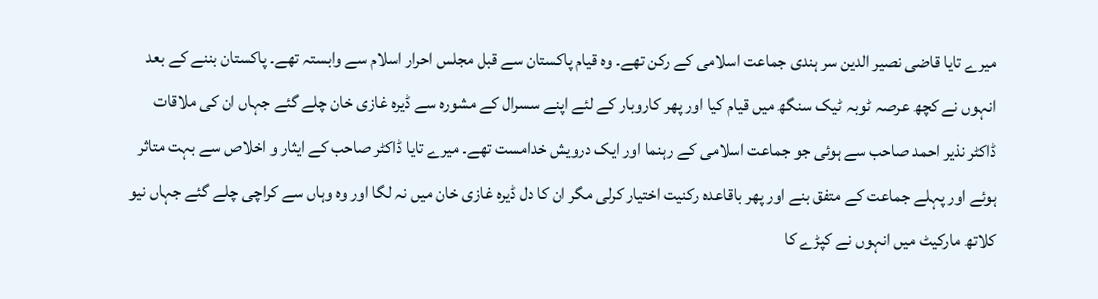میرے تایا قاضی نصیر الدین سر ہندی جماعت اسلامی کے رکن تھے۔ وہ قیام پاکستان سے قبل مجلس احرار اسلام سے وابستہ تھے۔ پاکستان بننے کے بعد انہوں نے کچھ عرصہ ٹوبہ ٹیک سنگھ میں قیام کیا اور پھر کاروبار کے لئے اپنے سسرال کے مشورہ سے ڈیرہ غازی خان چلے گئے جہاں ان کی ملاقات ڈاکٹر نذیر احمد صاحب سے ہوئی جو جماعت اسلامی کے رہنما اور ایک درویش خدامست تھے۔ میرے تایا ڈاکٹر صاحب کے ایثار و اخلاص سے بہت متاثر ہوئے اور پہلے جماعت کے متفق بنے اور پھر باقاعدہ رکنیت اختیار کرلی مگر ان کا دل ڈیرہ غازی خان میں نہ لگا اور وہ وہاں سے کراچی چلے گئے جہاں نیو کلاتھ مارکیٹ میں انہوں نے کپڑے کا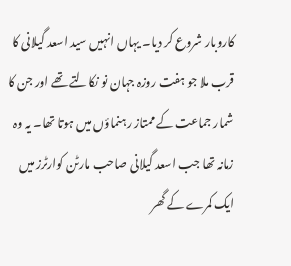کاروبار شروع کر دیا۔ یہاں انہیں سید اسعد گیلانی کا قرب ملا جو ہفت روزہ جہان نو نکالتے تھے اور جن کا شمار جماعت کے ممتاز رہنماؤں میں ہوتا تھا۔ یہ وہ زمانہ تھا جب اسعد گیلانی صاحب مارٹن کوارٹرز میں ایک کمرے کے گھر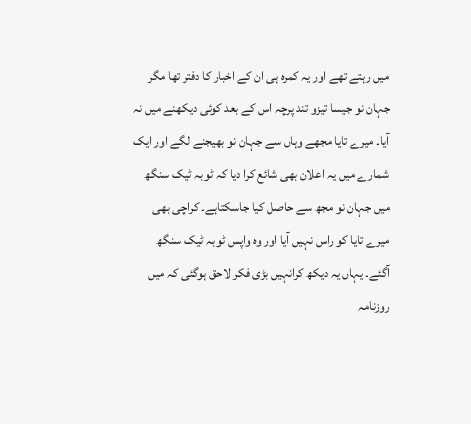میں رہتے تھے اور یہ کمرہ ہی ان کے اخبار کا دفتر تھا مگر جہان نو جیسا تیزو تند پرچہ اس کے بعد کوئی دیکھنے میں نہ آیا۔ میرے تایا مجھے وہاں سے جہان نو بھیجنے لگے اور ایک شمارے میں یہ اعلان بھی شائع کرا دیا کہ ٹوبہ ٹیک سنگھ میں جہان نو مجھ سے حاصل کیا جاسکتاہے۔ کراچی بھی میرے تایا کو راس نہیں آیا اور وہ واپس ٹوبہ ٹیک سنگھ آگئے۔ یہاں یہ دیکھ کرانہیں بڑی فکر لاحق ہوگئی کہ میں روزنامہ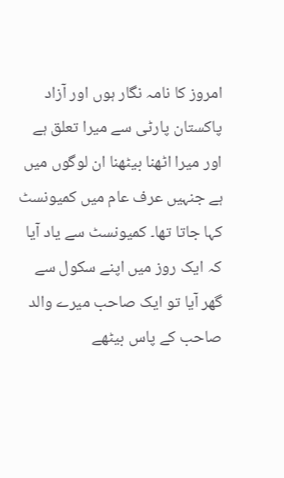امروز کا نامہ نگار ہوں اور آزاد پاکستان پارٹی سے میرا تعلق ہے اور میرا اٹھنا بیٹھنا ان لوگوں میں ہے جنہیں عرف عام میں کمیونسٹ کہا جاتا تھا۔ کمیونسٹ سے یاد آیا کہ ایک روز میں اپنے سکول سے گھر آیا تو ایک صاحب میرے والد صاحب کے پاس بیٹھے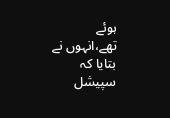ہوئے تھے،انہوں نے بتایا کہ سپیشل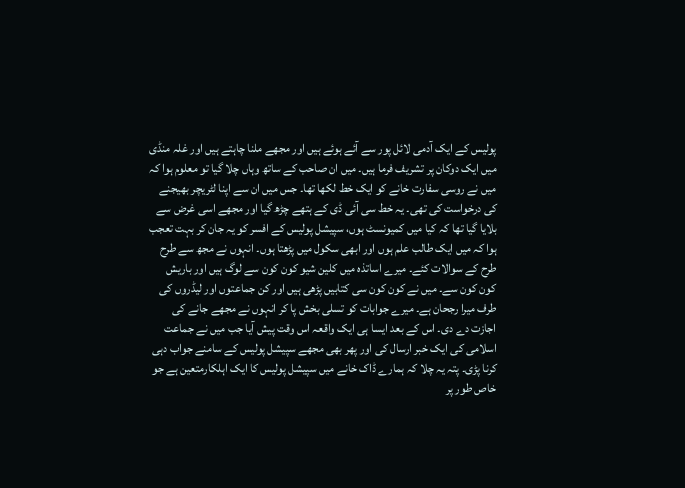پولیس کے ایک آدمی لائل پور سے آئے ہوئے ہیں اور مجھے ملنا چاہتے ہیں اور غلہ منڈی میں ایک دوکان پر تشریف فرما ہیں۔ میں ان صاحب کے ساتھ وہاں چلا گیا تو معلوم ہوا کہ میں نے روسی سفارت خانے کو ایک خط لکھا تھا۔ جس میں ان سے اپنا لٹریچر بھیجنے کی درخواست کی تھی۔ یہ خط سی آئی ڈی کے ہتھے چڑھ گیا اور مجھے اسی غرض سے بلایا گیا تھا کہ کیا میں کمیونسٹ ہوں، سپیشل پولیس کے افسر کو یہ جان کر بہت تعجب ہوا کہ میں ایک طالب علم ہوں اور ابھی سکول میں پڑھتا ہوں۔ انہوں نے مجھ سے طرح طرح کے سوالات کئے۔ میرے اساتذہ میں کلین شیو کون کون سے لوگ ہیں اور باریش کون کون سے۔ میں نے کون کون سی کتابیں پڑھی ہیں اور کن جماعتوں اور لیڈروں کی طرف میرا رجحان ہے۔ میرے جوابات کو تسلی بخش پا کر انہوں نے مجھے جانے کی اجازت دے دی۔ اس کے بعد ایسا ہی ایک واقعہ اس وقت پیش آیا جب میں نے جماعت اسلامی کی ایک خبر ارسال کی اور پھر بھی مجھے سپیشل پولیس کے سامنے جواب دہی کرنا پڑی۔ پتہ یہ چلا کہ ہمارے ڈاک خانے میں سپیشل پولیس کا ایک اہلکارمتعین ہے جو خاص طور پر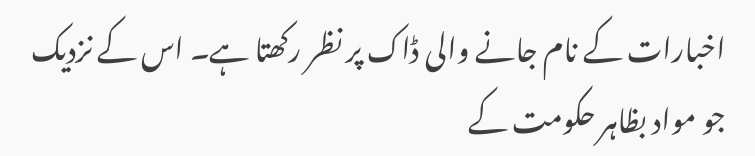اخبارات کے نام جانے والی ڈاک پر نظر رکھتا ہے۔ اس کے نزدیک جو مواد بظاہر حکومت کے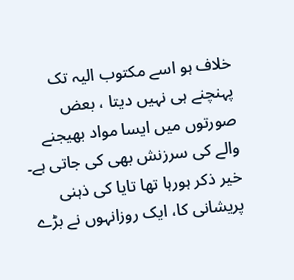خلاف ہو اسے مکتوب الیہ تک پہنچنے ہی نہیں دیتا ، بعض صورتوں میں ایسا مواد بھیجنے والے کی سرزنش بھی کی جاتی ہے۔ خیر ذکر ہورہا تھا تایا کی ذہنی پریشانی کا، ایک روزانہوں نے بڑے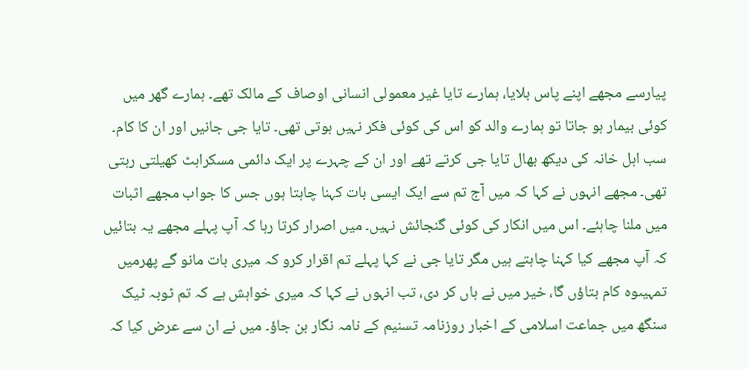پیارسے مجھے اپنے پاس بلایا، ہمارے تایا غیر معمولی انسانی اوصاف کے مالک تھے۔ ہمارے گھر میں کوئی بیمار ہو جاتا تو ہمارے والد کو اس کی کوئی فکر نہیں ہوتی تھی۔ تایا جی جانیں اور ان کا کام۔ سب اہل خانہ کی دیکھ بھال تایا جی کرتے تھے اور ان کے چہرے پر ایک دائمی مسکراہٹ کھیلتی رہتی تھی۔ مجھے انہوں نے کہا کہ میں آج تم سے ایک ایسی بات کہنا چاہتا ہوں جس کا جواب مجھے اثبات میں ملنا چاہئے۔ اس میں انکار کی کوئی گنجائش نہیں۔ میں اصرار کرتا رہا کہ آپ پہلے مجھے یہ بتائیں کہ آپ مجھے کیا کہنا چاہتے ہیں مگر تایا جی نے کہا پہلے تم اقرار کرو کہ میری بات مانو گے پھرمیں تمہیںوہ کام بتاؤں گا، خیر میں نے ہاں کر دی، تب انہوں نے کہا کہ میری خواہش ہے کہ تم ٹوبہ ٹیک سنگھ میں جماعت اسلامی کے اخبار روزنامہ تسنیم کے نامہ نگار بن جاؤ۔ میں نے ان سے عرض کیا کہ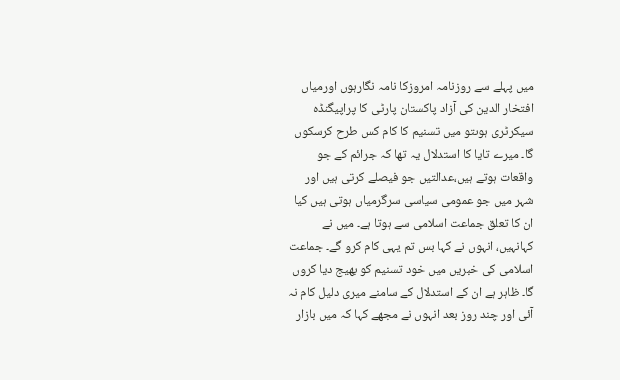میں پہلے سے روزنامہ امروزکا نامہ نگارہوں اورمیاں افتخار الدین کی آزاد پاکستان پارٹی کا پراپیگنڈہ سیکرٹری ہوںتو میں تسنیم کا کام کس طرح کرسکوں گا۔ میرے تایا کا استدلال یہ تھا کہ جرائم کے جو واقعات ہوتے ہیں،عدالتیں جو فیصلے کرتی ہیں اور شہر میں جو عمومی سیاسی سرگرمیاں ہوتی ہیں کیا ان کا تعلق جماعت اسلامی سے ہوتا ہے۔ میں نے کہانہیں، انہوں نے کہا بس تم یہی کام کرو گے۔ جماعت اسلامی کی خبریں میں خود تسنیم کو بھیج دیا کروں گا۔ ظاہر ہے ان کے استدلال کے سامنے میری دلیل کام نہ آئی اور چند روز بعد انہوں نے مجھے کہا کہ میں بازار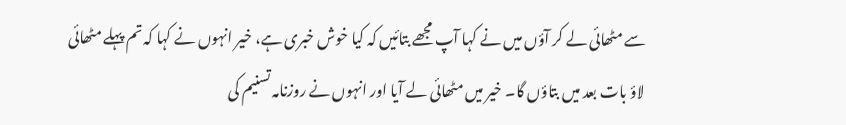سے مٹھائی لے کر آؤں میں نے کہا آپ مجھے بتائیں کہ کیا خوش خبری ہے، خیر انہوں نے کہا کہ تم پہلے مٹھائی لاؤ بات بعد میں بتاؤں گا۔ خیر میں مٹھائی لے آیا اور انہوں نے روزنامہ تسنیم کی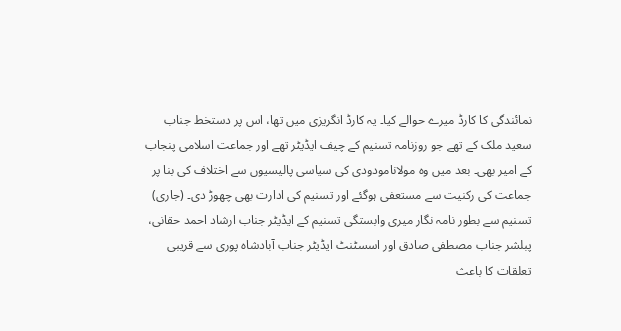نمائندگی کا کارڈ میرے حوالے کیا۔ یہ کارڈ انگریزی میں تھا، اس پر دستخط جناب سعید ملک کے تھے جو روزنامہ تسنیم کے چیف ایڈیٹر تھے اور جماعت اسلامی پنجاب کے امیر بھی۔ بعد میں وہ مولانامودودی کی سیاسی پالیسیوں سے اختلاف کی بنا پر جماعت کی رکنیت سے مستعفی ہوگئے اور تسنیم کی ادارت بھی چھوڑ دی۔ (جاری)
تسنیم سے بطور نامہ نگار میری وابستگی تسنیم کے ایڈیٹر جناب ارشاد احمد حقانی، پبلشر جناب مصطفی صادق اور اسسٹنٹ ایڈیٹر جناب آبادشاہ پوری سے قریبی تعلقات کا باعث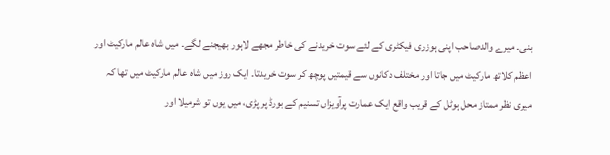بنی۔ میرے والدصاحب اپنی ہوزری فیکٹری کے لئے سوت خریدنے کی خاطر مجھے لاہور بھیجنے لگے۔ میں شاہ عالم مارکیٹ اور اعظم کلاتھ مارکیٹ میں جاتا اور مختلف دکانوں سے قیمتیں پوچھ کر سوت خریدتا۔ ایک روز میں شاہ عالم مارکیٹ میں تھا کہ میری نظر ممتاز محل ہوٹل کے قریب واقع ایک عمارت پرآویزاں تسنیم کے بورڈ پر پڑی، میں یوں تو شرمیلا اور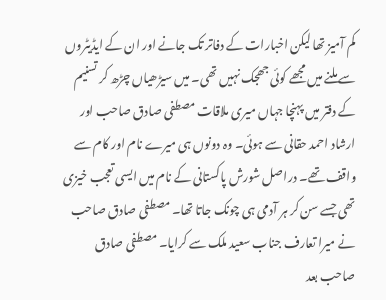کم آمیز تھا لیکن اخبارات کے دفاتر تک جانے اور ان کے ایڈیٹروں سے ملنے میں مجھے کوئی جھجک نہیں تھی۔ میں سیڑھیاں چڑھ کر تسنیم کے دفتر میں پہنچا جہاں میری ملاقات مصطفی صادق صاحب اور ارشاد احمد حقانی سے ہوئی۔ وہ دونوں ہی میرے نام اور کام سے واقف تھے۔ دراصل شورش پاکستانی کے نام میں ایسی تعجب خیزی تھی جسے سن کر ہر آدمی ہی چونک جاتا تھا۔ مصطفی صادق صاحب نے میرا تعارف جناب سعید ملک سے کرایا۔ مصطفی صادق صاحب بعد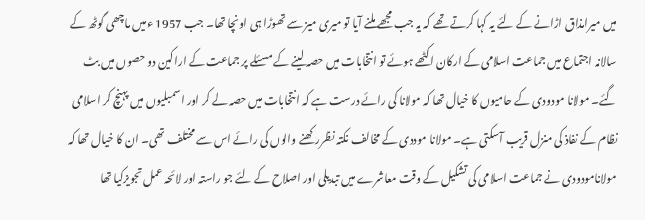میں میرامذاق اڑانے کے لئے یہ کہا کرتے تھے کہ یہ جب مجھے ملنے آیا تو میری میز سے تھوڑا ہی اونچا تھا۔ جب 1957 ءمیں ماچھی گوٹھ کے سالانہ اجتماع میں جماعت اسلامی کے ارکان اکٹھے ہوئے تو انتخابات میں حصہ لینے کے مسئلے پر جماعت کے اراکین دو حصوں میں بٹ گئے۔ مولانا مودودی کے حامیوں کا خیال تھا کہ مولانا کی رائے درست ہے کہ انتخابات میں حصہ لے کر اور اسمبلیوں میں پہنچ کر اسلامی نظام کے نفاذ کی منزل قریب آسکتی ہے۔ مولانا موددی کے مخالف نکتہ نظررکھنے والوں کی رائے اس سے مختلف تھی۔ ان کا خیال تھا کہ مولانامودودی نے جماعت اسلامی کی تشکیل کے وقت معاشرے میں تبدیلی اور اصلاح کے لئے جو راستہ اور لائحہ عمل تجویزکیا تھا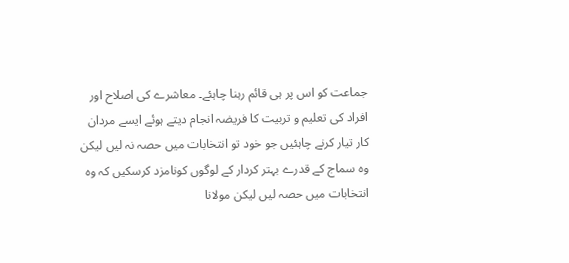جماعت کو اس پر ہی قائم رہنا چاہئے۔ معاشرے کی اصلاح اور افراد کی تعلیم و تربیت کا فریضہ انجام دیتے ہوئے ایسے مردان کار تیار کرنے چاہئیں جو خود تو انتخابات میں حصہ نہ لیں لیکن وہ سماج کے قدرے بہتر کردار کے لوگوں کونامزد کرسکیں کہ وہ انتخابات میں حصہ لیں لیکن مولانا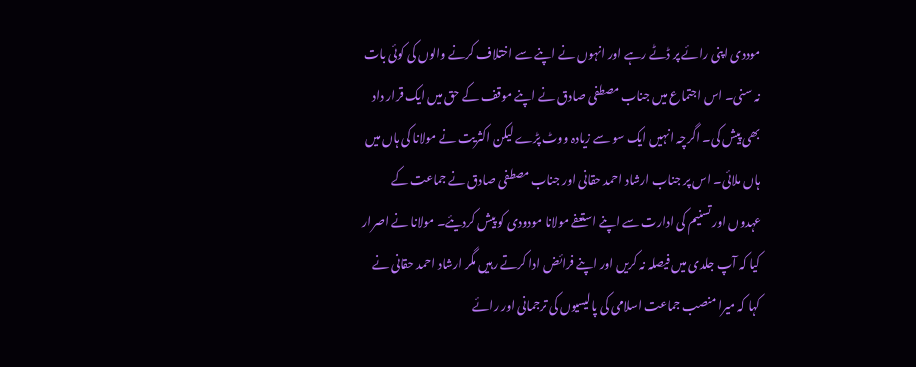موددی اپنی رائے پر ڈٹے رہے اور انہوں نے اپنے سے اختلاف کرنے والوں کی کوئی بات نہ سنی۔ اس اجتماع میں جناب مصطفی صادق نے اپنے موقف کے حق میں ایک قرار داد بھی پیش کی۔ اگرچہ انہیں ایک سو سے زیادہ ووٹ پڑے لیکن اکثریت نے مولانا کی ہاں میں ہاں ملائی۔ اس پر جناب ارشاد احمد حقانی اور جناب مصطفی صادق نے جماعت کے عہدوں اور تسنیم کی ادارت سے اپنے استعفے مولانا مودودی کو پیش کردیئے۔ مولانا نے اصرار کیا کہ آپ جلدی میں فیصلہ نہ کریں اور اپنے فرائض ادا کرتے رہیں مگر ارشاد احمد حقانی نے کہا کہ میرا منصب جماعت اسلامی کی پالیسیوں کی ترجمانی اور رائے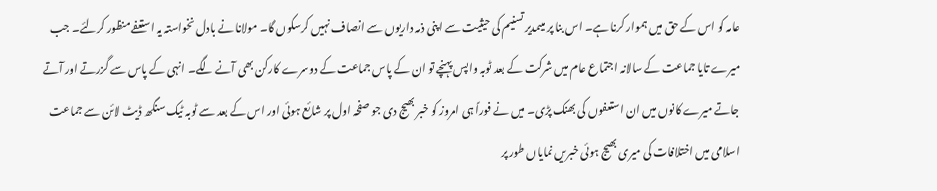عامہ کو اس کے حق میں ہموار کرنا ہے۔ اس بنا پر میںمدیر تسنیم کی حیثیت سے اپنی ذمہ داریوں سے انصاف نہیں کرسکوں گا۔ مولانا نے بادل نخواستہ یہ استعفے منظور کرلئے۔ جب میرے تایا جماعت کے سالانہ اجتماع عام میں شرکت کے بعد ٹوبہ واپس پہنچے تو ان کے پاس جماعت کے دوسرے کارکن بھی آنے لگے۔ انہی کے پاس سے گزرتے اور آتے جاتے میرے کانوں میں ان استعفوں کی بھنک پڑی۔ میں نے فوراً ہی امروز کو خبر بھیج دی جو صفحہ اول پر شائع ہوئی اور اس کے بعد سے ٹوبہ ٹیک سنگھ ڈیٹ لائن سے جماعت اسلامی میں اختلافات کی میری بھیج ہوئی خبریں نمایاں طور پر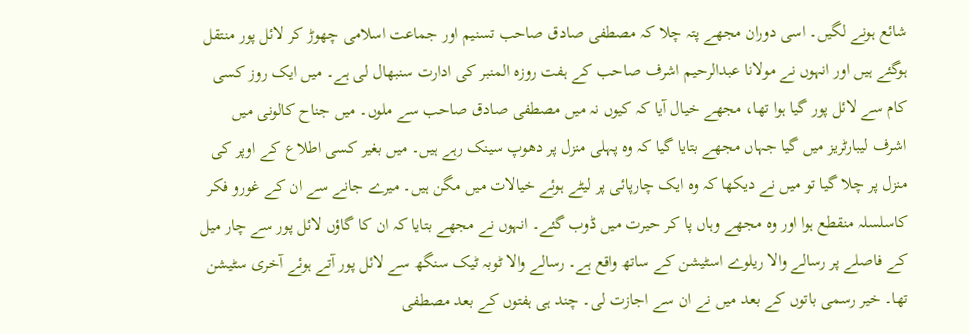شائع ہونے لگیں۔ اسی دوران مجھے پتہ چلا کہ مصطفی صادق صاحب تسنیم اور جماعت اسلامی چھوڑ کر لائل پور منتقل ہوگئے ہیں اور انہوں نے مولانا عبدالرحیم اشرف صاحب کے ہفت روزہ المنبر کی ادارت سنبھال لی ہے۔ میں ایک روز کسی کام سے لائل پور گیا ہوا تھا، مجھے خیال آیا کہ کیوں نہ میں مصطفی صادق صاحب سے ملوں۔ میں جناح کالونی میں اشرف لیبارٹریز میں گیا جہاں مجھے بتایا گیا کہ وہ پہلی منزل پر دھوپ سینک رہے ہیں۔ میں بغیر کسی اطلاع کے اوپر کی منزل پر چلا گیا تو میں نے دیکھا کہ وہ ایک چارپائی پر لیٹے ہوئے خیالات میں مگن ہیں۔ میرے جانے سے ان کے غورو فکر کاسلسلہ منقطع ہوا اور وہ مجھے وہاں پا کر حیرت میں ڈوب گئے۔ انہوں نے مجھے بتایا کہ ان کا گاؤں لائل پور سے چار میل کے فاصلے پر رسالے والا ریلوے اسٹیشن کے ساتھ واقع ہے۔ رسالے والا ٹوبہ ٹیک سنگھ سے لائل پور آتے ہوئے آخری سٹیشن تھا۔ خیر رسمی باتوں کے بعد میں نے ان سے اجازت لی۔ چند ہی ہفتوں کے بعد مصطفی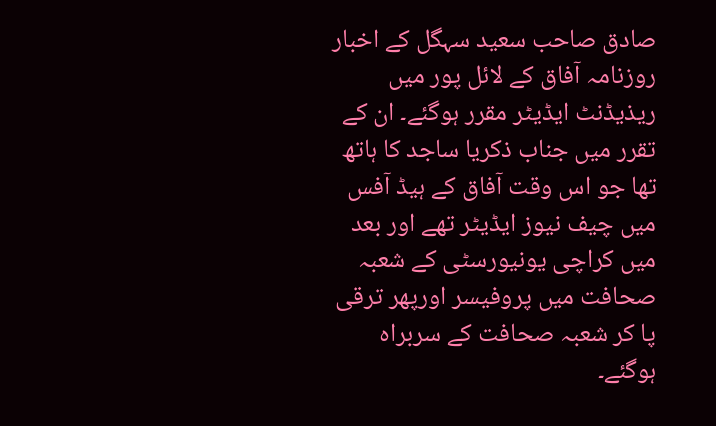صادق صاحب سعید سہگل کے اخبار روزنامہ آفاق کے لائل پور میں ریذیڈنٹ ایڈیٹر مقرر ہوگئے۔ ان کے تقرر میں جناب ذکریا ساجد کا ہاتھ تھا جو اس وقت آفاق کے ہیڈ آفس میں چیف نیوز ایڈیٹر تھے اور بعد میں کراچی یونیورسٹی کے شعبہ صحافت میں پروفیسر اورپھر ترقی پا کر شعبہ صحافت کے سربراہ ہوگئے۔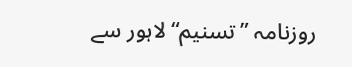روزنامہ ”تسنیم“ لاہور سے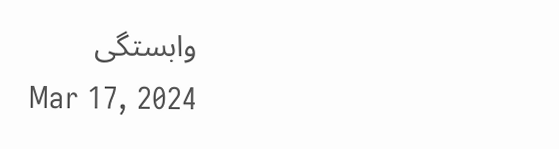وابستگی
Mar 17, 2024